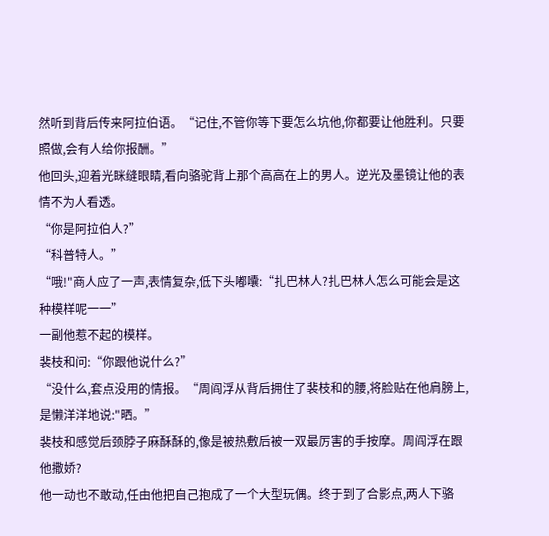然听到背后传来阿拉伯语。“记住,不管你等下要怎么坑他,你都要让他胜利。只要照做,会有人给你报酬。”
他回头,迎着光眯缝眼睛,看向骆驼背上那个高高在上的男人。逆光及墨镜让他的表情不为人看透。
“你是阿拉伯人?”
“科普特人。”
“哦!"商人应了一声,表情复杂,低下头嘟囔:“扎巴林人?扎巴林人怎么可能会是这种模样呢一一”
一副他惹不起的模样。
裴枝和问:“你跟他说什么?”
“没什么,套点没用的情报。“周阎浮从背后拥住了裴枝和的腰,将脸贴在他肩膀上,是懒洋洋地说:"晒。”
裴枝和感觉后颈脖子麻酥酥的,像是被热敷后被一双最厉害的手按摩。周阎浮在跟他撒娇?
他一动也不敢动,任由他把自己抱成了一个大型玩偶。终于到了合影点,两人下骆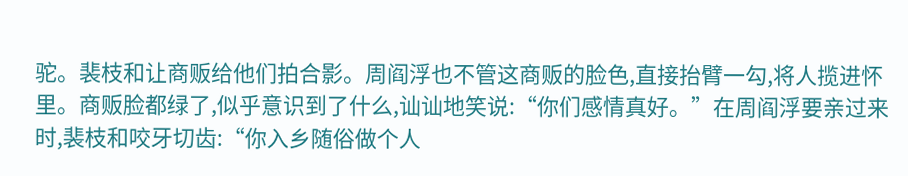驼。裴枝和让商贩给他们拍合影。周阎浮也不管这商贩的脸色,直接抬臂一勾,将人揽进怀里。商贩脸都绿了,似乎意识到了什么,讪讪地笑说:“你们感情真好。”在周阎浮要亲过来时,裴枝和咬牙切齿:“你入乡随俗做个人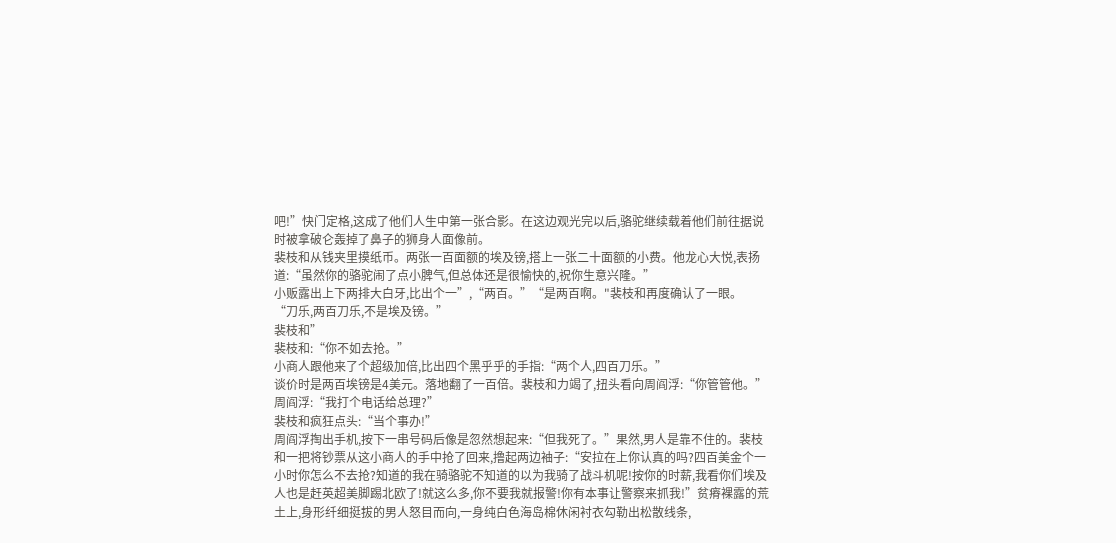吧!”快门定格,这成了他们人生中第一张合影。在这边观光完以后,骆驼继续载着他们前往据说时被拿破仑轰掉了鼻子的狮身人面像前。
裴枝和从钱夹里摸纸币。两张一百面额的埃及镑,搭上一张二十面额的小费。他龙心大悦,表扬道:“虽然你的骆驼闹了点小脾气,但总体还是很愉快的,祝你生意兴隆。”
小贩露出上下两排大白牙,比出个一”,“两百。”“是两百啊。"裴枝和再度确认了一眼。
“刀乐,两百刀乐,不是埃及镑。”
裴枝和”
裴枝和:“你不如去抢。”
小商人跟他来了个超级加倍,比出四个黑乎乎的手指:“两个人,四百刀乐。”
谈价时是两百埃镑是4美元。落地翻了一百倍。裴枝和力竭了,扭头看向周阎浮:“你管管他。”周阎浮:“我打个电话给总理?”
裴枝和疯狂点头:“当个事办!”
周阎浮掏出手机,按下一串号码后像是忽然想起来:“但我死了。”果然,男人是靠不住的。裴枝和一把将钞票从这小商人的手中抢了回来,撸起两边袖子:“安拉在上你认真的吗?四百美金个一小时你怎么不去抢?知道的我在骑骆驼不知道的以为我骑了战斗机呢!按你的时薪,我看你们埃及人也是赶英超美脚踢北欧了!就这么多,你不要我就报警!你有本事让警察来抓我!”贫瘠裸露的荒土上,身形纤细挺拔的男人怒目而向,一身纯白色海岛棉休闲衬衣勾勒出松散线条,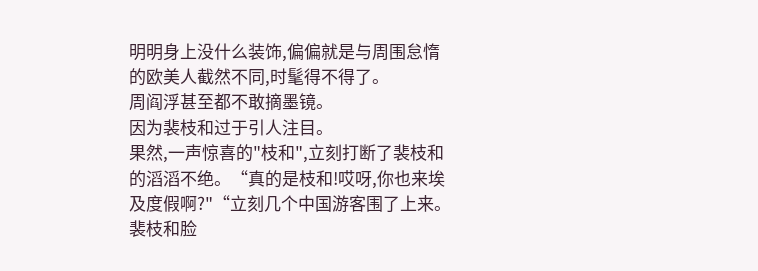明明身上没什么装饰,偏偏就是与周围怠惰的欧美人截然不同,时髦得不得了。
周阎浮甚至都不敢摘墨镜。
因为裴枝和过于引人注目。
果然,一声惊喜的"枝和",立刻打断了裴枝和的滔滔不绝。“真的是枝和!哎呀,你也来埃及度假啊?"“立刻几个中国游客围了上来。裴枝和脸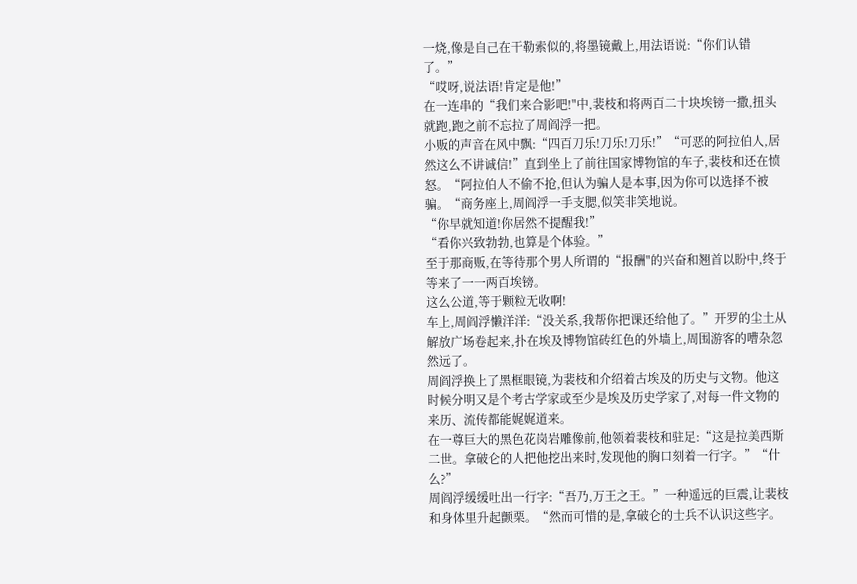一烧,像是自己在干勒索似的,将墨镜戴上,用法语说:“你们认错了。”
“哎呀,说法语!肯定是他!”
在一连串的“我们来合影吧!"中,裴枝和将两百二十块埃镑一撒,扭头就跑,跑之前不忘拉了周阎浮一把。
小贩的声音在风中飘:“四百刀乐!刀乐!刀乐!”“可恶的阿拉伯人,居然这么不讲诚信!”直到坐上了前往国家博物馆的车子,裴枝和还在愤怒。“阿拉伯人不偷不抢,但认为骗人是本事,因为你可以选择不被骗。“商务座上,周阎浮一手支腮,似笑非笑地说。
“你早就知道!你居然不提醒我!”
“看你兴致勃勃,也算是个体验。”
至于那商贩,在等待那个男人所谓的“报酬"的兴奋和翘首以盼中,终于等来了一一两百埃镑。
这么公道,等于颗粒无收啊!
车上,周阎浮懒洋洋:“没关系,我帮你把课还给他了。”开罗的尘土从解放广场卷起来,扑在埃及博物馆砖红色的外墙上,周围游客的嘈杂忽然远了。
周阎浮换上了黑框眼镜,为裴枝和介绍着古埃及的历史与文物。他这时候分明又是个考古学家或至少是埃及历史学家了,对每一件文物的来历、流传都能娓娓道来。
在一尊巨大的黑色花岗岩雕像前,他领着裴枝和驻足:“这是拉美西斯二世。拿破仑的人把他挖出来时,发现他的胸口刻着一行字。”“什么?”
周阎浮缓缓吐出一行字:“吾乃,万王之王。”一种遥远的巨震,让裴枝和身体里升起颤栗。“然而可惜的是,拿破仑的士兵不认识这些字。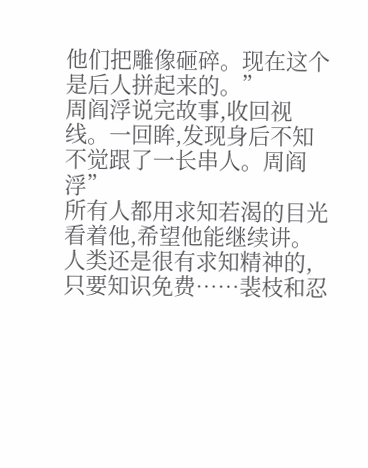他们把雕像砸碎。现在这个是后人拼起来的。”
周阎浮说完故事,收回视线。一回眸,发现身后不知不觉跟了一长串人。周阎浮”
所有人都用求知若渴的目光看着他,希望他能继续讲。人类还是很有求知精神的,只要知识免费……裴枝和忍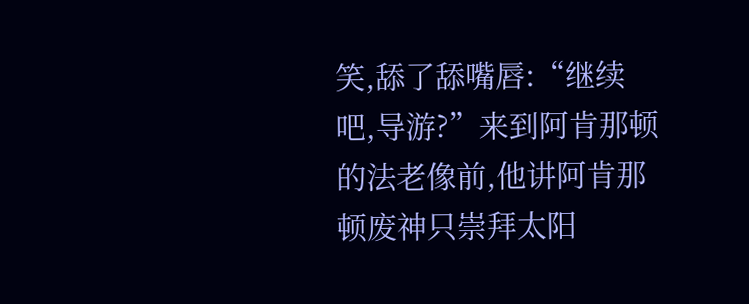笑,舔了舔嘴唇:“继续吧,导游?”来到阿肯那顿的法老像前,他讲阿肯那顿废神只崇拜太阳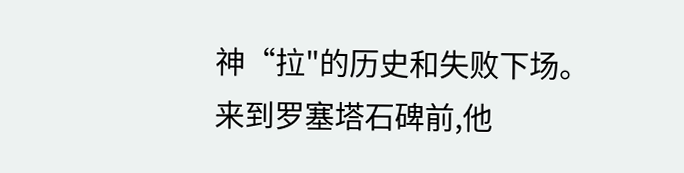神“拉"的历史和失败下场。
来到罗塞塔石碑前,他